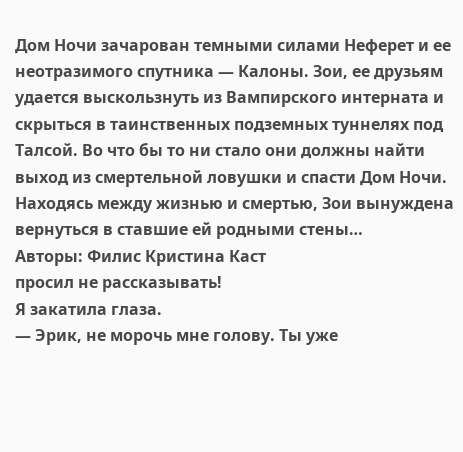Дом Ночи зачарован темными силами Неферет и ее неотразимого спутника — Калоны. Зои, ее друзьям удается выскользнуть из Вампирского интерната и скрыться в таинственных подземных туннелях под Талсой. Во что бы то ни стало они должны найти выход из смертельной ловушки и спасти Дом Ночи. Находясь между жизнью и смертью, Зои вынуждена вернуться в ставшие ей родными стены…
Авторы: Филис Кристина Каст
просил не рассказывать!
Я закатила глаза.
— Эрик, не морочь мне голову. Ты уже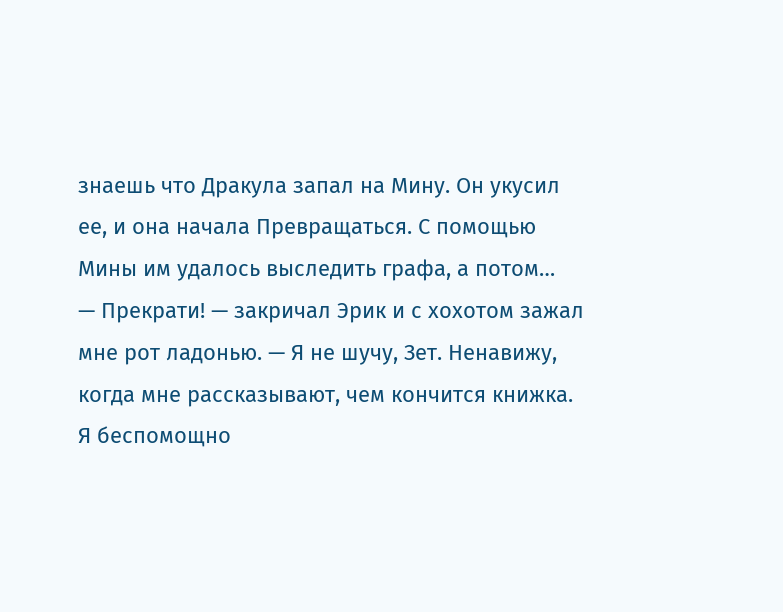знаешь что Дракула запал на Мину. Он укусил ее, и она начала Превращаться. С помощью Мины им удалось выследить графа, а потом…
— Прекрати! — закричал Эрик и с хохотом зажал мне рот ладонью. — Я не шучу, Зет. Ненавижу, когда мне рассказывают, чем кончится книжка.
Я беспомощно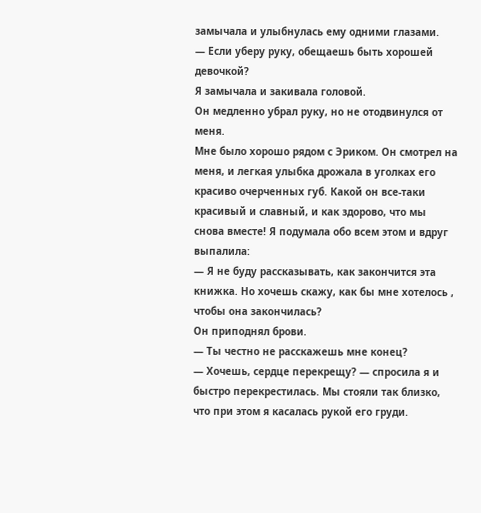замычала и улыбнулась ему одними глазами.
— Если уберу руку, обещаешь быть хорошей девочкой?
Я замычала и закивала головой.
Он медленно убрал руку, но не отодвинулся от меня.
Мне было хорошо рядом с Эриком. Он смотрел на меня, и легкая улыбка дрожала в уголках его красиво очерченных губ. Какой он все-таки красивый и славный, и как здорово, что мы снова вместе! Я подумала обо всем этом и вдруг выпалила:
— Я не буду рассказывать, как закончится эта книжка. Но хочешь скажу, как бы мне хотелось , чтобы она закончилась?
Он приподнял брови.
— Ты честно не расскажешь мне конец?
— Хочешь, сердце перекрещу? — спросила я и быстро перекрестилась. Мы стояли так близко, что при этом я касалась рукой его груди.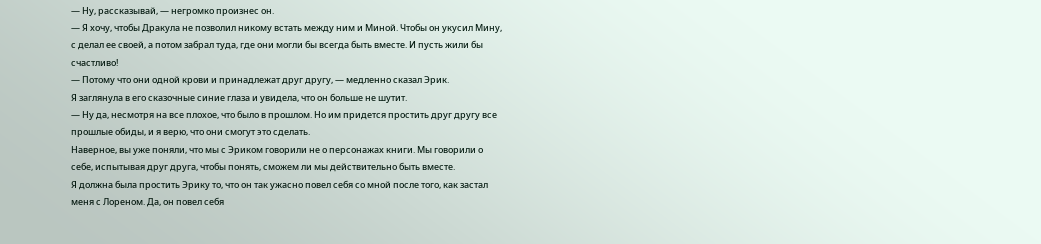— Ну, рассказывай, — негромко произнес он.
— Я хочу, чтобы Дракула не позволил никому встать между ним и Миной. Чтобы он укусил Мину, с делал ее своей, а потом забрал туда, где они могли бы всегда быть вместе. И пусть жили бы счастливо!
— Потому что они одной крови и принадлежат друг другу, — медленно сказал Эрик.
Я заглянула в его сказочные синие глаза и увидела, что он больше не шутит.
— Ну да, несмотря на все плохое, что было в прошлом. Но им придется простить друг другу все прошлые обиды, и я верю, что они смогут это сделать.
Наверное, вы уже поняли, что мы с Эриком говорили не о персонажах книги. Мы говорили о себе, испытывая друг друга, чтобы понять, сможем ли мы действительно быть вместе.
Я должна была простить Эрику то, что он так ужасно повел себя со мной после того, как застал меня с Лореном. Да, он повел себя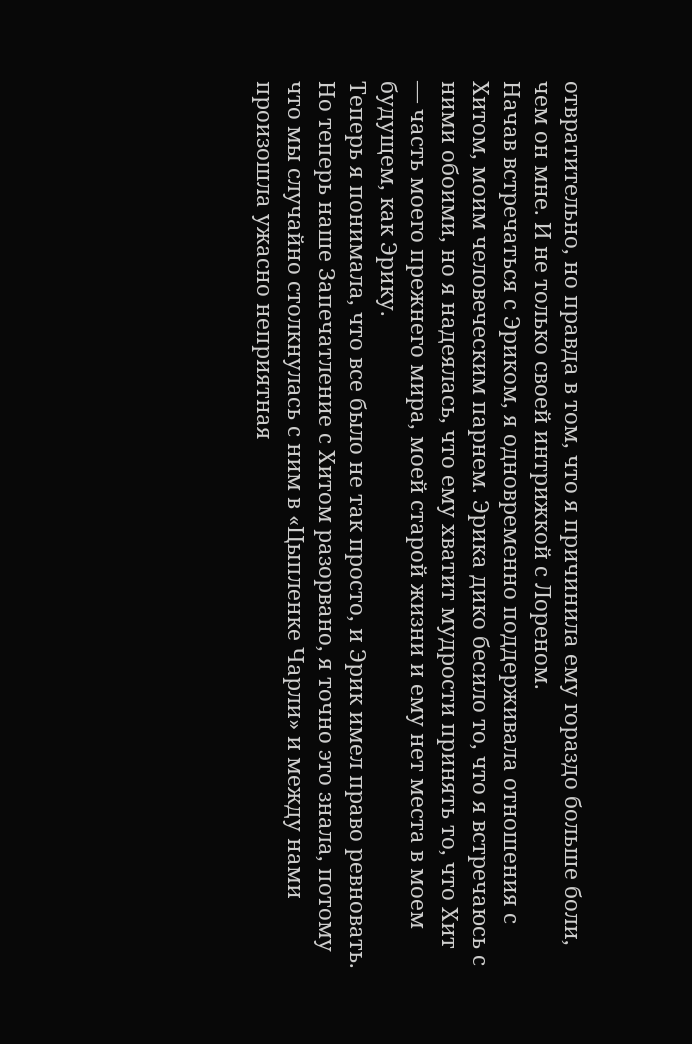отвратительно, но правда в том, что я причинила ему гораздо больше боли, чем он мне. И не только своей интрижкой с Лореном.
Начав встречаться с Эриком, я одновременно поддерживала отношения с Хитом, моим человеческим парнем. Эрика дико бесило то, что я встречаюсь с ними обоими, но я надеялась, что ему хватит мудрости принять то, что Хит — часть моего прежнего мира, моей старой жизни и ему нет места в моем будущем, как Эрику.
Теперь я понимала, что все было не так просто, и Эрик имел право ревновать. Но теперь наше Запечатление с Хитом разорвано, я точно это знала, потому что мы случайно столкнулась с ним в «Цыпленке Чарли» и между нами произошла ужасно неприятная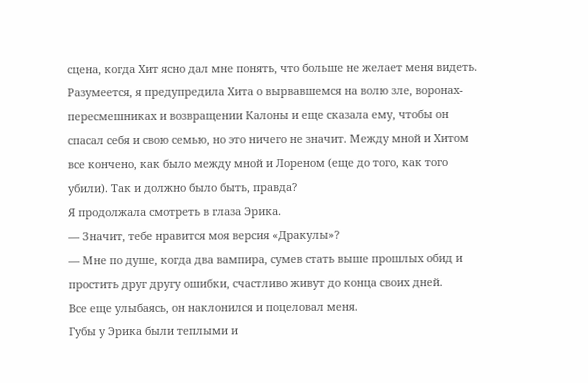сцена, когда Хит ясно дал мне понять, что больше не желает меня видеть.
Разумеется, я предупредила Хита о вырвавшемся на волю зле, воронах-пересмешниках и возвращении Калоны и еще сказала ему, чтобы он спасал себя и свою семью, но это ничего не значит. Между мной и Хитом все кончено, как было между мной и Лореном (еще до того, как того убили). Так и должно было быть, правда?
Я продолжала смотреть в глаза Эрика.
— Значит, тебе нравится моя версия «Дракулы»?
— Мне по душе, когда два вампира, сумев стать выше прошлых обид и простить друг другу ошибки, счастливо живут до конца своих дней.
Все еще улыбаясь, он наклонился и поцеловал меня.
Губы у Эрика были теплыми и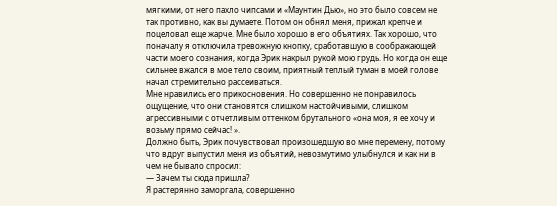мягкими, от него пахло чипсами и «Маунтин Дью», но это было совсем не так противно, как вы думаете. Потом он обнял меня, прижал крепче и поцеловал еще жарче. Мне было хорошо в его объятиях. Так хорошо, что поначалу я отключила тревожную кнопку, сработавшую в соображающей части моего сознания, когда Эрик накрыл рукой мою грудь. Но когда он еще сильнее вжался в мое тело своим, приятный теплый туман в моей голове начал стремительно рассеиваться.
Мне нравились его прикосновения. Но совершенно не понравилось ощущение, что они становятся слишком настойчивыми, слишком агрессивными с отчетливым оттенком брутального «она моя, я ее хочу и возьму прямо сейчас! ».
Должно быть, Эрик почувствовал произошедшую во мне перемену, потому что вдруг выпустил меня из объятий, невозмутимо улыбнулся и как ни в чем не бывало спросил:
— Зачем ты сюда пришла?
Я растерянно заморгала, совершенно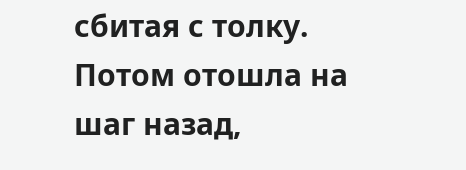сбитая с толку. Потом отошла на шаг назад,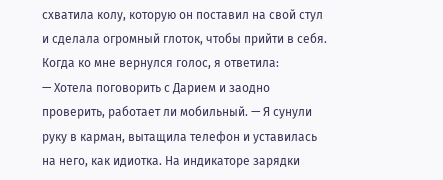схватила колу, которую он поставил на свой стул и сделала огромный глоток, чтобы прийти в себя. Когда ко мне вернулся голос, я ответила:
— Хотела поговорить с Дарием и заодно проверить, работает ли мобильный. — Я сунули руку в карман, вытащила телефон и уставилась на него, как идиотка. На индикаторе зарядки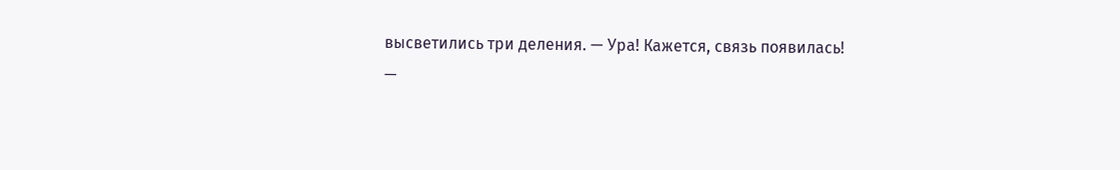высветились три деления. — Ура! Кажется, связь появилась!
—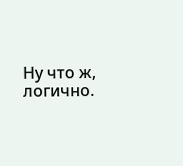Ну что ж, логично.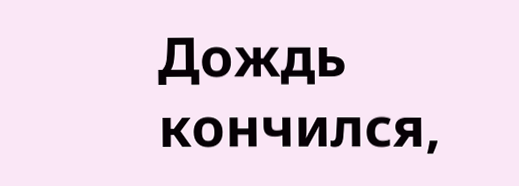Дождь кончился,